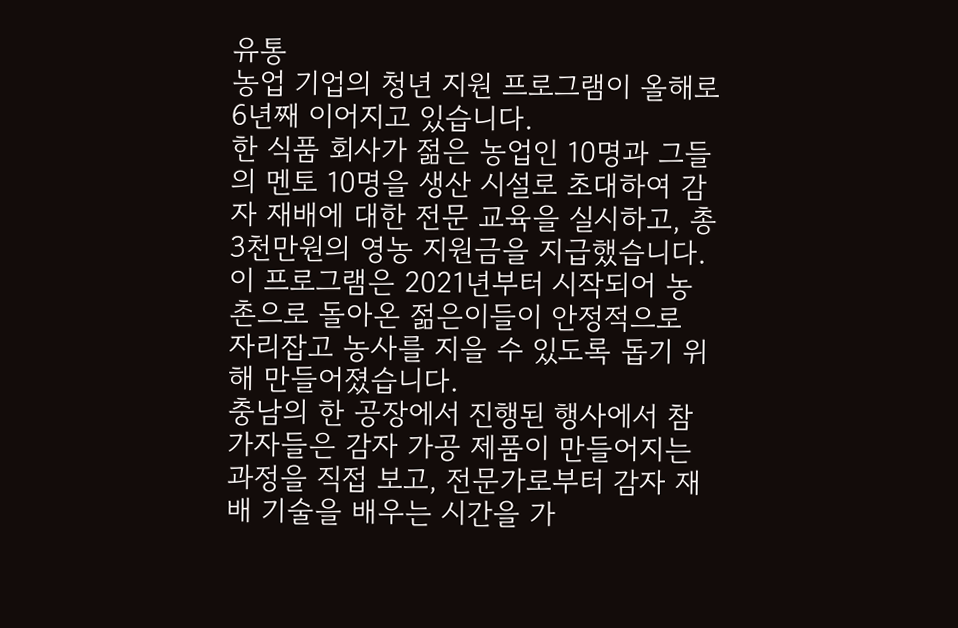유통
농업 기업의 청년 지원 프로그램이 올해로 6년째 이어지고 있습니다.
한 식품 회사가 젊은 농업인 10명과 그들의 멘토 10명을 생산 시설로 초대하여 감자 재배에 대한 전문 교육을 실시하고, 총 3천만원의 영농 지원금을 지급했습니다.
이 프로그램은 2021년부터 시작되어 농촌으로 돌아온 젊은이들이 안정적으로 자리잡고 농사를 지을 수 있도록 돕기 위해 만들어졌습니다.
충남의 한 공장에서 진행된 행사에서 참가자들은 감자 가공 제품이 만들어지는 과정을 직접 보고, 전문가로부터 감자 재배 기술을 배우는 시간을 가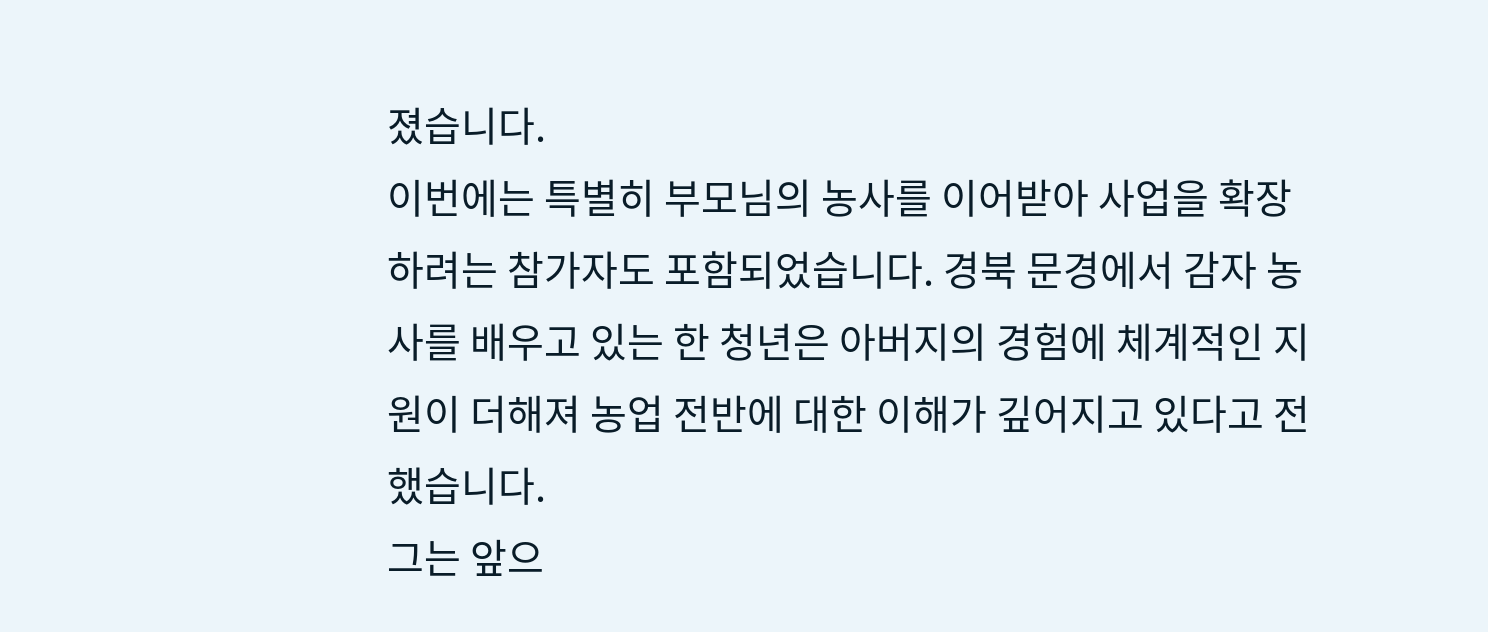졌습니다.
이번에는 특별히 부모님의 농사를 이어받아 사업을 확장하려는 참가자도 포함되었습니다. 경북 문경에서 감자 농사를 배우고 있는 한 청년은 아버지의 경험에 체계적인 지원이 더해져 농업 전반에 대한 이해가 깊어지고 있다고 전했습니다.
그는 앞으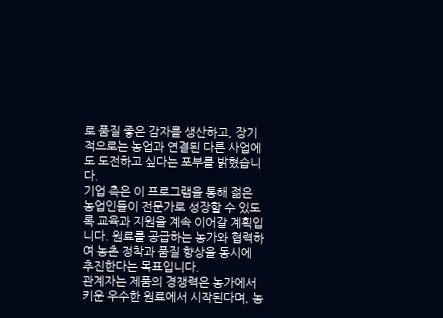로 품질 좋은 감자를 생산하고, 장기적으로는 농업과 연결된 다른 사업에도 도전하고 싶다는 포부를 밝혔습니다.
기업 측은 이 프로그램을 통해 젊은 농업인들이 전문가로 성장할 수 있도록 교육과 지원을 계속 이어갈 계획입니다. 원료를 공급하는 농가와 협력하여 농촌 정착과 품질 향상을 동시에 추진한다는 목표입니다.
관계자는 제품의 경쟁력은 농가에서 키운 우수한 원료에서 시작된다며, 농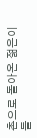촌으로 돌아온 젊은이들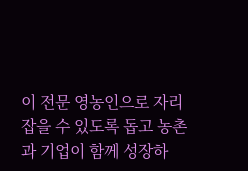이 전문 영농인으로 자리잡을 수 있도록 돕고 농촌과 기업이 함께 성장하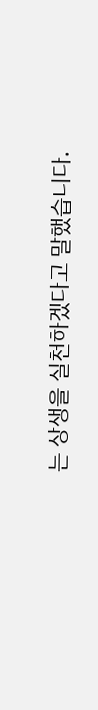는 상생을 실천하겠다고 말했습니다.